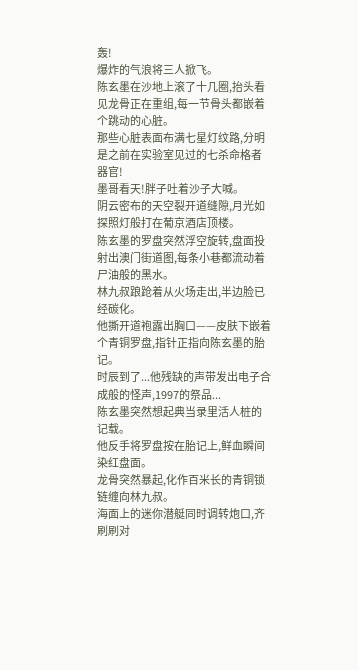轰!
爆炸的气浪将三人掀飞。
陈玄墨在沙地上滚了十几圈,抬头看见龙骨正在重组,每一节骨头都嵌着个跳动的心脏。
那些心脏表面布满七星灯纹路,分明是之前在实验室见过的七杀命格者器官!
墨哥看天!胖子吐着沙子大喊。
阴云密布的天空裂开道缝隙,月光如探照灯般打在葡京酒店顶楼。
陈玄墨的罗盘突然浮空旋转,盘面投射出澳门街道图,每条小巷都流动着尸油般的黑水。
林九叔踉跄着从火场走出,半边脸已经碳化。
他撕开道袍露出胸口——皮肤下嵌着个青铜罗盘,指针正指向陈玄墨的胎记。
时辰到了...他残缺的声带发出电子合成般的怪声,1997的祭品...
陈玄墨突然想起典当录里活人桩的记载。
他反手将罗盘按在胎记上,鲜血瞬间染红盘面。
龙骨突然暴起,化作百米长的青铜锁链缠向林九叔。
海面上的迷你潜艇同时调转炮口,齐刷刷对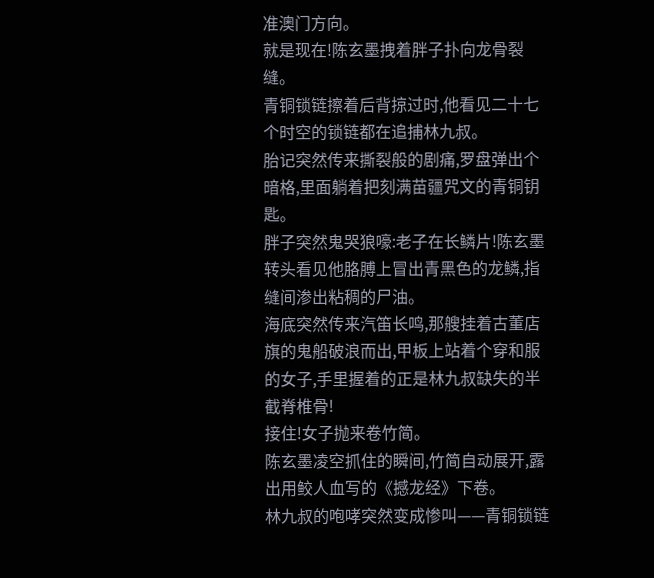准澳门方向。
就是现在!陈玄墨拽着胖子扑向龙骨裂缝。
青铜锁链擦着后背掠过时,他看见二十七个时空的锁链都在追捕林九叔。
胎记突然传来撕裂般的剧痛,罗盘弹出个暗格,里面躺着把刻满苗疆咒文的青铜钥匙。
胖子突然鬼哭狼嚎:老子在长鳞片!陈玄墨转头看见他胳膊上冒出青黑色的龙鳞,指缝间渗出粘稠的尸油。
海底突然传来汽笛长鸣,那艘挂着古董店旗的鬼船破浪而出,甲板上站着个穿和服的女子,手里握着的正是林九叔缺失的半截脊椎骨!
接住!女子抛来卷竹简。
陈玄墨凌空抓住的瞬间,竹简自动展开,露出用鲛人血写的《撼龙经》下卷。
林九叔的咆哮突然变成惨叫——青铜锁链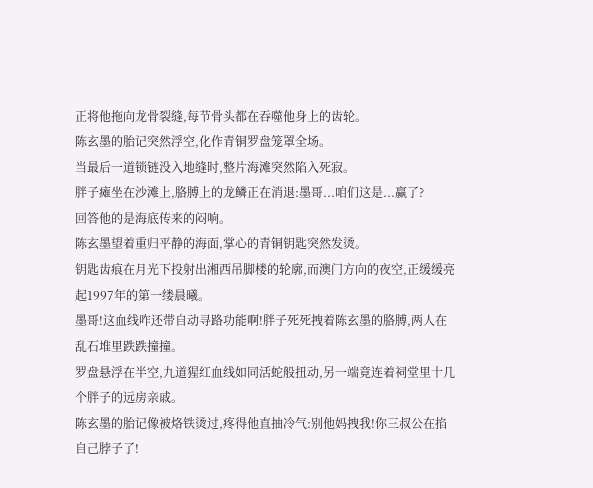正将他拖向龙骨裂缝,每节骨头都在吞噬他身上的齿轮。
陈玄墨的胎记突然浮空,化作青铜罗盘笼罩全场。
当最后一道锁链没入地缝时,整片海滩突然陷入死寂。
胖子瘫坐在沙滩上,胳膊上的龙鳞正在消退:墨哥...咱们这是...赢了?
回答他的是海底传来的闷响。
陈玄墨望着重归平静的海面,掌心的青铜钥匙突然发烫。
钥匙齿痕在月光下投射出湘西吊脚楼的轮廓,而澳门方向的夜空,正缓缓亮起1997年的第一缕晨曦。
墨哥!这血线咋还带自动寻路功能啊!胖子死死拽着陈玄墨的胳膊,两人在乱石堆里跌跌撞撞。
罗盘悬浮在半空,九道猩红血线如同活蛇般扭动,另一端竟连着祠堂里十几个胖子的远房亲戚。
陈玄墨的胎记像被烙铁烫过,疼得他直抽冷气:别他妈拽我!你三叔公在掐自己脖子了!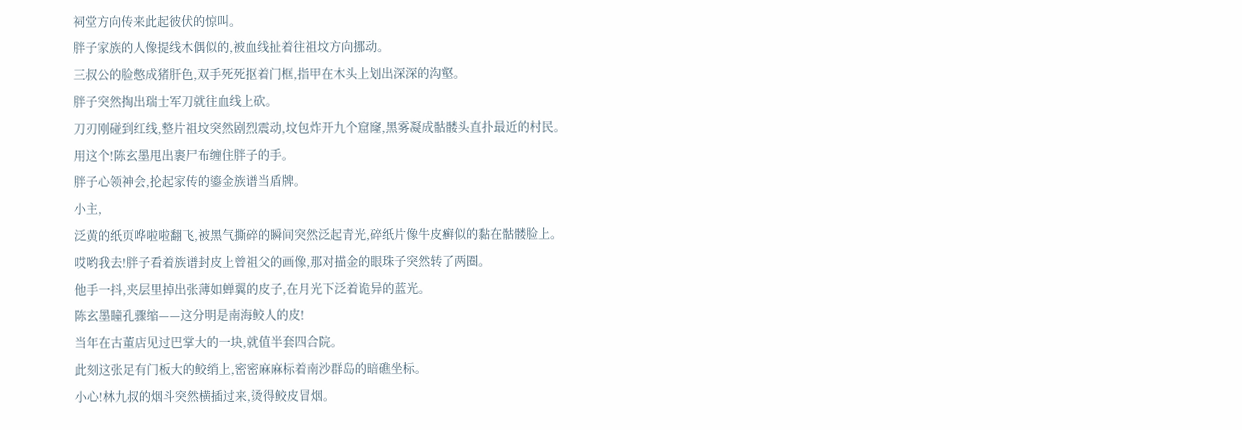祠堂方向传来此起彼伏的惊叫。
胖子家族的人像提线木偶似的,被血线扯着往祖坟方向挪动。
三叔公的脸憋成猪肝色,双手死死抠着门框,指甲在木头上划出深深的沟壑。
胖子突然掏出瑞士军刀就往血线上砍。
刀刃刚碰到红线,整片祖坟突然剧烈震动,坟包炸开九个窟窿,黑雾凝成骷髅头直扑最近的村民。
用这个!陈玄墨甩出裹尸布缠住胖子的手。
胖子心领神会,抡起家传的鎏金族谱当盾牌。
小主,
泛黄的纸页哗啦啦翻飞,被黑气撕碎的瞬间突然泛起青光,碎纸片像牛皮癣似的黏在骷髅脸上。
哎哟我去!胖子看着族谱封皮上曾祖父的画像,那对描金的眼珠子突然转了两圈。
他手一抖,夹层里掉出张薄如蝉翼的皮子,在月光下泛着诡异的蓝光。
陈玄墨瞳孔骤缩——这分明是南海鲛人的皮!
当年在古董店见过巴掌大的一块,就值半套四合院。
此刻这张足有门板大的鲛绡上,密密麻麻标着南沙群岛的暗礁坐标。
小心!林九叔的烟斗突然横插过来,烫得鲛皮冒烟。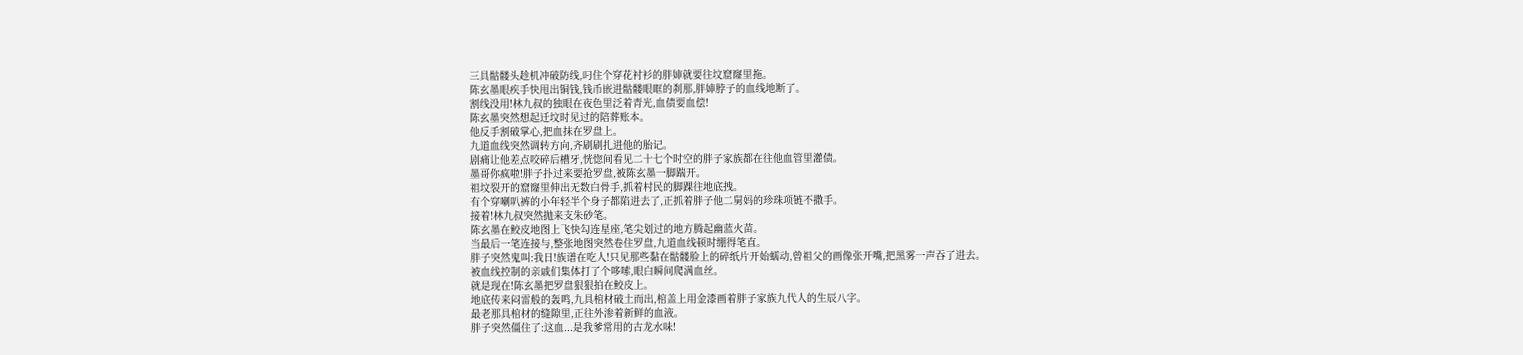三具骷髅头趁机冲破防线,叼住个穿花衬衫的胖婶就要往坟窟窿里拖。
陈玄墨眼疾手快甩出铜钱,钱币嵌进骷髅眼眶的刹那,胖婶脖子的血线地断了。
割线没用!林九叔的独眼在夜色里泛着青光,血债要血偿!
陈玄墨突然想起迁坟时见过的陪葬账本。
他反手割破掌心,把血抹在罗盘上。
九道血线突然调转方向,齐刷刷扎进他的胎记。
剧痛让他差点咬碎后槽牙,恍惚间看见二十七个时空的胖子家族都在往他血管里灌债。
墨哥你疯啦!胖子扑过来要抢罗盘,被陈玄墨一脚踹开。
祖坟裂开的窟窿里伸出无数白骨手,抓着村民的脚踝往地底拽。
有个穿喇叭裤的小年轻半个身子都陷进去了,正抓着胖子他二舅妈的珍珠项链不撒手。
接着!林九叔突然抛来支朱砂笔。
陈玄墨在鲛皮地图上飞快勾连星座,笔尖划过的地方腾起幽蓝火苗。
当最后一笔连接与,整张地图突然卷住罗盘,九道血线顿时绷得笔直。
胖子突然鬼叫:我日!族谱在吃人!只见那些黏在骷髅脸上的碎纸片开始蠕动,曾祖父的画像张开嘴,把黑雾一声吞了进去。
被血线控制的亲戚们集体打了个哆嗦,眼白瞬间爬满血丝。
就是现在!陈玄墨把罗盘狠狠拍在鲛皮上。
地底传来闷雷般的轰鸣,九具棺材破土而出,棺盖上用金漆画着胖子家族九代人的生辰八字。
最老那具棺材的缝隙里,正往外渗着新鲜的血液。
胖子突然僵住了:这血...是我爹常用的古龙水味!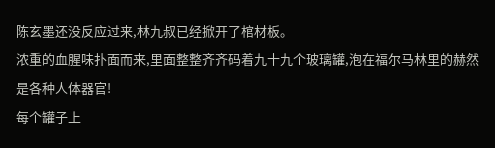陈玄墨还没反应过来,林九叔已经掀开了棺材板。
浓重的血腥味扑面而来,里面整整齐齐码着九十九个玻璃罐,泡在福尔马林里的赫然是各种人体器官!
每个罐子上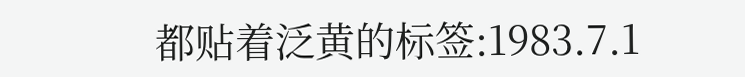都贴着泛黄的标签:1983.7.1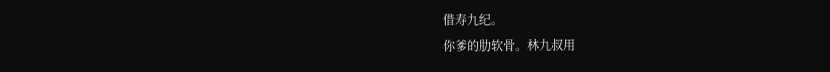借寿九纪。
你爹的肋软骨。林九叔用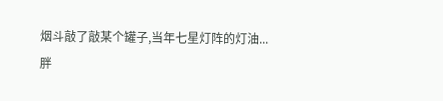烟斗敲了敲某个罐子,当年七星灯阵的灯油...
胖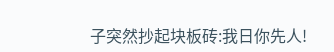子突然抄起块板砖:我日你先人!